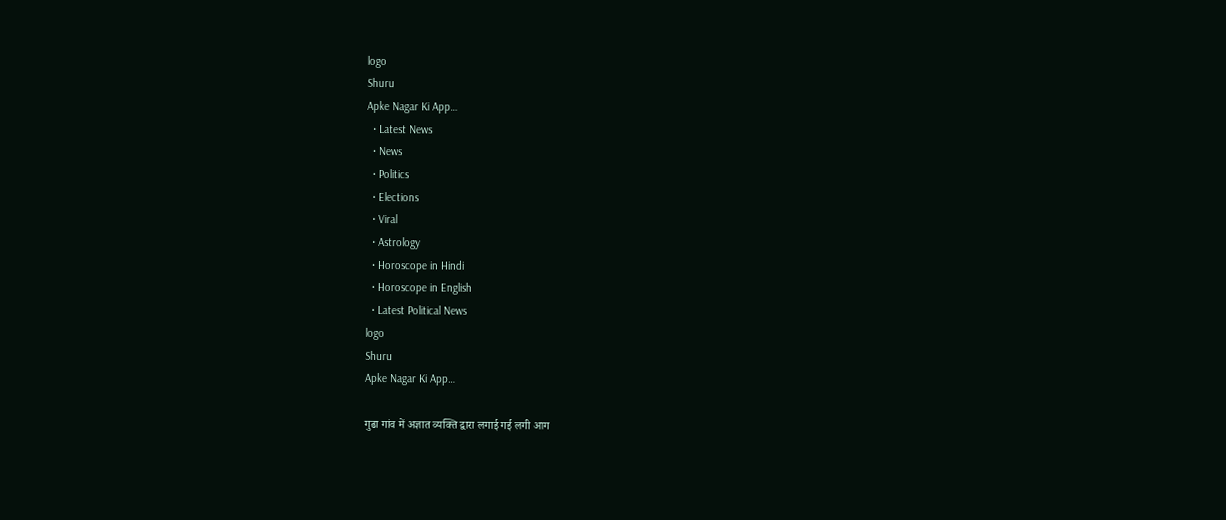logo
Shuru
Apke Nagar Ki App…
  • Latest News
  • News
  • Politics
  • Elections
  • Viral
  • Astrology
  • Horoscope in Hindi
  • Horoscope in English
  • Latest Political News
logo
Shuru
Apke Nagar Ki App…

गुढा गांव में अज्ञात व्यक्ति द्वारा लगाई गई लगी आग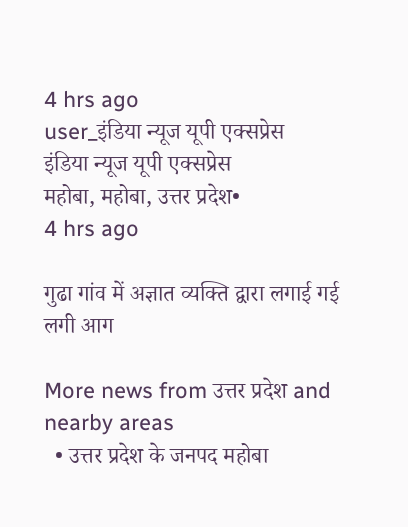4 hrs ago
user_इंडिया न्यूज यूपी एक्सप्रेस
इंडिया न्यूज यूपी एक्सप्रेस
महोबा, महोबा, उत्तर प्रदेश•
4 hrs ago

गुढा गांव में अज्ञात व्यक्ति द्वारा लगाई गई लगी आग

More news from उत्तर प्रदेश and nearby areas
  • उत्तर प्रदेश के जनपद महोबा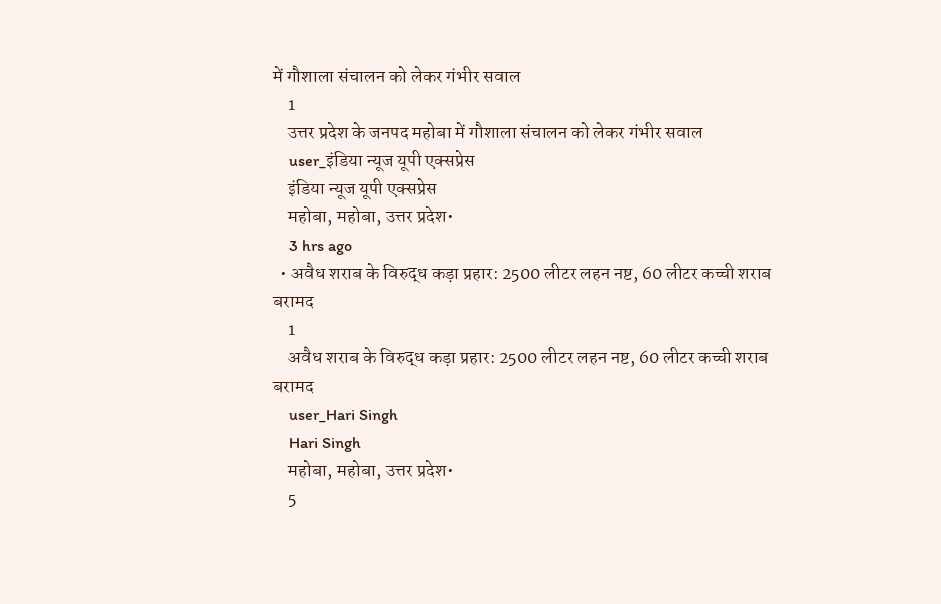में गौशाला संचालन को लेकर गंभीर सवाल
    1
    उत्तर प्रदेश के जनपद महोबा में गौशाला संचालन को लेकर गंभीर सवाल
    user_इंडिया न्यूज यूपी एक्सप्रेस
    इंडिया न्यूज यूपी एक्सप्रेस
    महोबा, महोबा, उत्तर प्रदेश•
    3 hrs ago
  • अवैध शराब के विरुद्ध कड़ा प्रहार: 2500 लीटर लहन नष्ट, 60 लीटर कच्ची शराब बरामद
    1
    अवैध शराब के विरुद्ध कड़ा प्रहार: 2500 लीटर लहन नष्ट, 60 लीटर कच्ची शराब बरामद
    user_Hari Singh
    Hari Singh
    महोबा, महोबा, उत्तर प्रदेश•
    5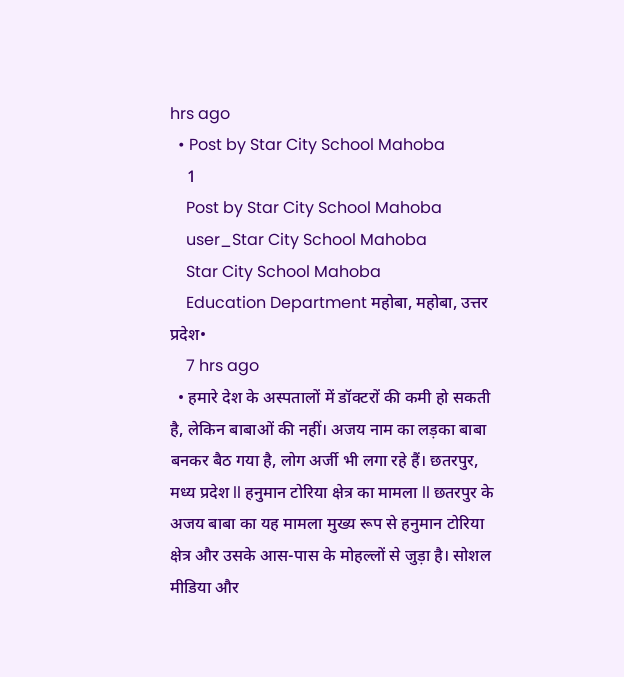hrs ago
  • Post by Star City School Mahoba
    1
    Post by Star City School Mahoba
    user_Star City School Mahoba
    Star City School Mahoba
    Education Department महोबा, महोबा, उत्तर प्रदेश•
    7 hrs ago
  • हमारे देश के अस्पतालों में डॉक्टरों की कमी हो सकती है, लेकिन बाबाओं की नहीं। अजय नाम का लड़का बाबा बनकर बैठ गया है, लोग अर्जी भी लगा रहे हैं। छतरपुर, मध्य प्रदेश ll हनुमान टोरिया क्षेत्र का मामला ll छतरपुर के अजय बाबा का यह मामला मुख्य रूप से हनुमान टोरिया क्षेत्र और उसके आस-पास के मोहल्लों से जुड़ा है। सोशल मीडिया और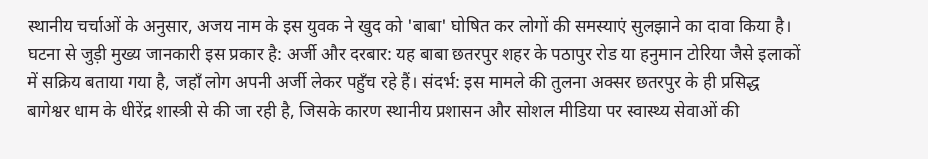स्थानीय चर्चाओं के अनुसार, अजय नाम के इस युवक ने खुद को 'बाबा' घोषित कर लोगों की समस्याएं सुलझाने का दावा किया है। घटना से जुड़ी मुख्य जानकारी इस प्रकार है: अर्जी और दरबार: यह बाबा छतरपुर शहर के पठापुर रोड या हनुमान टोरिया जैसे इलाकों में सक्रिय बताया गया है, जहाँ लोग अपनी अर्जी लेकर पहुँच रहे हैं। संदर्भ: इस मामले की तुलना अक्सर छतरपुर के ही प्रसिद्ध बागेश्वर धाम के धीरेंद्र शास्त्री से की जा रही है, जिसके कारण स्थानीय प्रशासन और सोशल मीडिया पर स्वास्थ्य सेवाओं की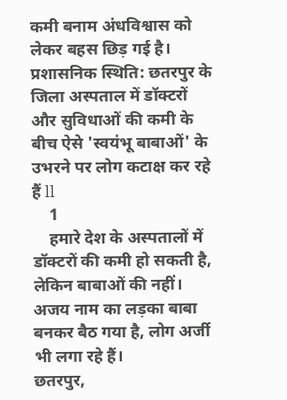कमी बनाम अंधविश्वास को लेकर बहस छिड़ गई है। प्रशासनिक स्थिति: छतरपुर के जिला अस्पताल में डॉक्टरों और सुविधाओं की कमी के बीच ऐसे 'स्वयंभू बाबाओं' के उभरने पर लोग कटाक्ष कर रहे हैं ll
    1
    हमारे देश के अस्पतालों में डॉक्टरों की कमी हो सकती है, लेकिन बाबाओं की नहीं। अजय नाम का लड़का बाबा बनकर बैठ गया है, लोग अर्जी भी लगा रहे हैं।
छतरपुर,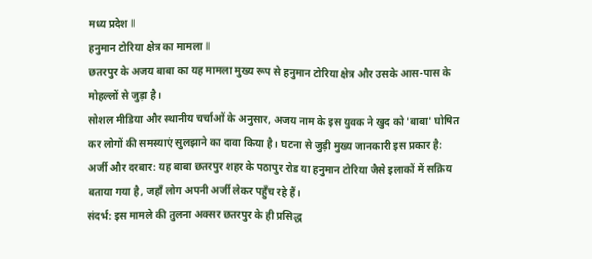मध्य प्रदेश ll
हनुमान टोरिया क्षेत्र का मामला ll
छतरपुर के अजय बाबा का यह मामला मुख्य रूप से हनुमान टोरिया क्षेत्र और उसके आस-पास के मोहल्लों से जुड़ा है।
सोशल मीडिया और स्थानीय चर्चाओं के अनुसार, अजय नाम के इस युवक ने खुद को 'बाबा' घोषित कर लोगों की समस्याएं सुलझाने का दावा किया है। घटना से जुड़ी मुख्य जानकारी इस प्रकार है:
अर्जी और दरबार: यह बाबा छतरपुर शहर के पठापुर रोड या हनुमान टोरिया जैसे इलाकों में सक्रिय बताया गया है, जहाँ लोग अपनी अर्जी लेकर पहुँच रहे हैं।
संदर्भ: इस मामले की तुलना अक्सर छतरपुर के ही प्रसिद्ध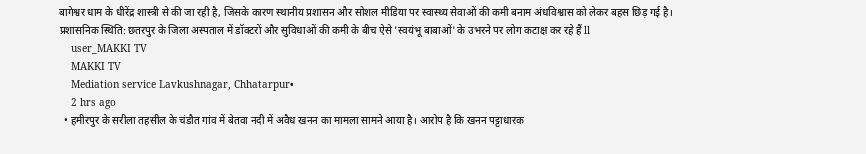बागेश्वर धाम के धीरेंद्र शास्त्री से की जा रही है, जिसके कारण स्थानीय प्रशासन और सोशल मीडिया पर स्वास्थ्य सेवाओं की कमी बनाम अंधविश्वास को लेकर बहस छिड़ गई है।
प्रशासनिक स्थिति: छतरपुर के जिला अस्पताल में डॉक्टरों और सुविधाओं की कमी के बीच ऐसे 'स्वयंभू बाबाओं' के उभरने पर लोग कटाक्ष कर रहे हैं ll
    user_MAKKI TV
    MAKKI TV
    Mediation service Lavkushnagar, Chhatarpur•
    2 hrs ago
  • हमीरपुर के सरीला तहसील के चंडौत गांव में बेतवा नदी में अवैध खनन का मामला सामने आया है। आरोप है कि खनन पट्टाधारक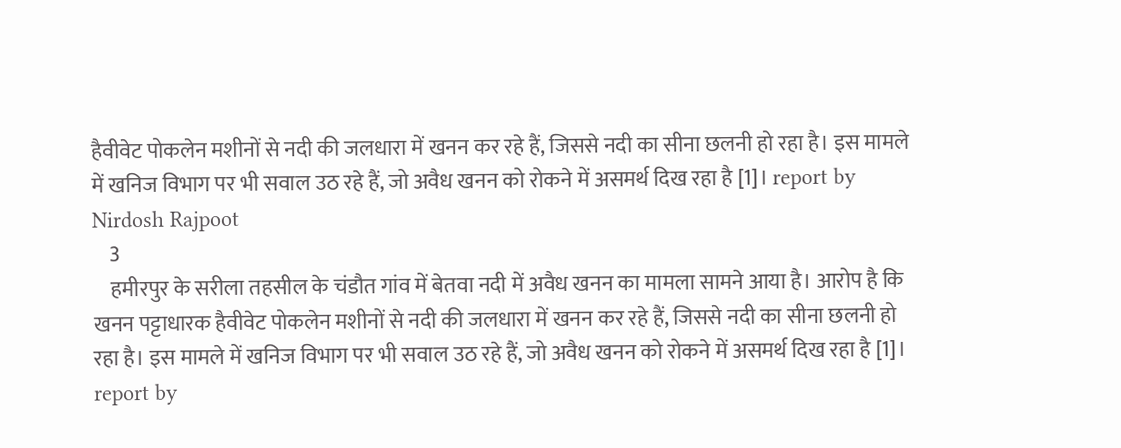हैवीवेट पोकलेन मशीनों से नदी की जलधारा में खनन कर रहे हैं, जिससे नदी का सीना छलनी हो रहा है। इस मामले में खनिज विभाग पर भी सवाल उठ रहे हैं, जो अवैध खनन को रोकने में असमर्थ दिख रहा है [1]। report by Nirdosh Rajpoot
    3
    हमीरपुर के सरीला तहसील के चंडौत गांव में बेतवा नदी में अवैध खनन का मामला सामने आया है। आरोप है कि खनन पट्टाधारक हैवीवेट पोकलेन मशीनों से नदी की जलधारा में खनन कर रहे हैं, जिससे नदी का सीना छलनी हो रहा है। इस मामले में खनिज विभाग पर भी सवाल उठ रहे हैं, जो अवैध खनन को रोकने में असमर्थ दिख रहा है [1]।
report by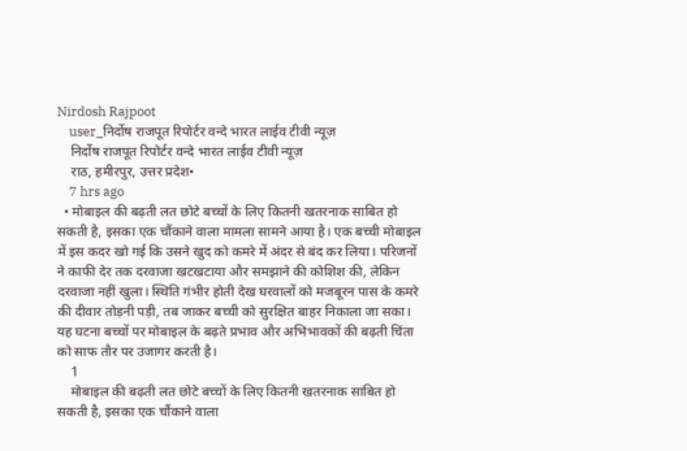Nirdosh Rajpoot
    user_निर्दोष राजपूत रिपोर्टर वन्दे भारत लाईव टीवी न्यूज़
    निर्दोष राजपूत रिपोर्टर वन्दे भारत लाईव टीवी न्यूज़
    राठ, हमीरपुर, उत्तर प्रदेश•
    7 hrs ago
  • मोबाइल की बढ़ती लत छोटे बच्चों के लिए कितनी खतरनाक साबित हो सकती है, इसका एक चौंकाने वाला मामला सामने आया है। एक बच्ची मोबाइल में इस कदर खो गई कि उसने खुद को कमरे में अंदर से बंद कर लिया। परिजनों ने काफी देर तक दरवाजा खटखटाया और समझाने की कोशिश की, लेकिन दरवाजा नहीं खुला। स्थिति गंभीर होती देख घरवालों को मजबूरन पास के कमरे की दीवार तोड़नी पड़ी, तब जाकर बच्ची को सुरक्षित बाहर निकाला जा सका। यह घटना बच्चों पर मोबाइल के बढ़ते प्रभाव और अभिभावकों की बढ़ती चिंता को साफ तौर पर उजागर करती है।
    1
    मोबाइल की बढ़ती लत छोटे बच्चों के लिए कितनी खतरनाक साबित हो सकती है, इसका एक चौंकाने वाला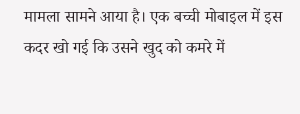मामला सामने आया है। एक बच्ची मोबाइल में इस कदर खो गई कि उसने खुद को कमरे में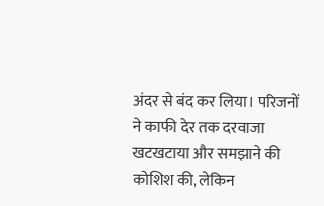अंदर से बंद कर लिया। परिजनों ने काफी देर तक दरवाजा खटखटाया और समझाने की कोशिश की, लेकिन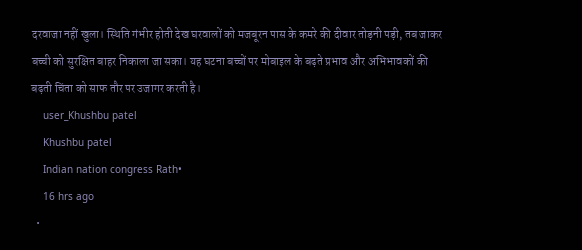दरवाजा नहीं खुला। स्थिति गंभीर होती देख घरवालों को मजबूरन पास के कमरे की दीवार तोड़नी पड़ी, तब जाकर बच्ची को सुरक्षित बाहर निकाला जा सका। यह घटना बच्चों पर मोबाइल के बढ़ते प्रभाव और अभिभावकों की बढ़ती चिंता को साफ तौर पर उजागर करती है।
    user_Khushbu patel
    Khushbu patel
    Indian nation congress Rath•
    16 hrs ago
  •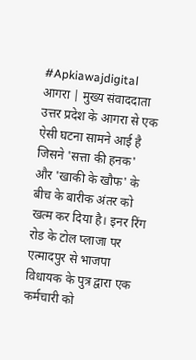#Apkiawajdigital आगरा | मुख्य संवाददाता उत्तर प्रदेश के आगरा से एक ऐसी घटना सामने आई है जिसने 'सत्ता की हनक' और 'खाकी के खौफ' के बीच के बारीक अंतर को खत्म कर दिया है। इनर रिंग रोड के टोल प्लाजा पर एत्मादपुर से भाजपा विधायक के पुत्र द्वारा एक कर्मचारी को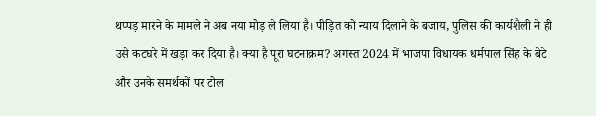थप्पड़ मारने के मामले ने अब नया मोड़ ले लिया है। पीड़ित को न्याय दिलाने के बजाय, पुलिस की कार्यशैली ने ही उसे कटघरे में खड़ा कर दिया है। क्या है पूरा घटनाक्रम? अगस्त 2024 में भाजपा विधायक धर्मपाल सिंह के बेटे और उनके समर्थकों पर टोल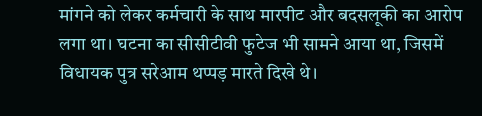मांगने को लेकर कर्मचारी के साथ मारपीट और बदसलूकी का आरोप लगा था। घटना का सीसीटीवी फुटेज भी सामने आया था, जिसमें विधायक पुत्र सरेआम थप्पड़ मारते दिखे थे।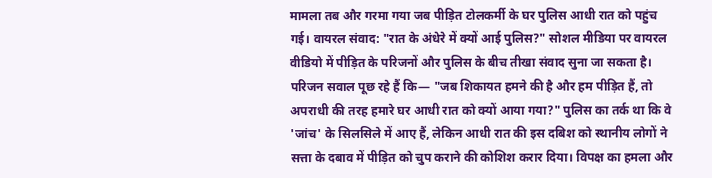मामला तब और गरमा गया जब पीड़ित टोलकर्मी के घर पुलिस आधी रात को पहुंच गई। वायरल संवाद: "रात के अंधेरे में क्यों आई पुलिस?" सोशल मीडिया पर वायरल वीडियो में पीड़ित के परिजनों और पुलिस के बीच तीखा संवाद सुना जा सकता है। परिजन सवाल पूछ रहे हैं कि— "जब शिकायत हमने की है और हम पीड़ित हैं, तो अपराधी की तरह हमारे घर आधी रात को क्यों आया गया?" पुलिस का तर्क था कि वे 'जांच' के सिलसिले में आए हैं, लेकिन आधी रात की इस दबिश को स्थानीय लोगों ने सत्ता के दबाव में पीड़ित को चुप कराने की कोशिश करार दिया। विपक्ष का हमला और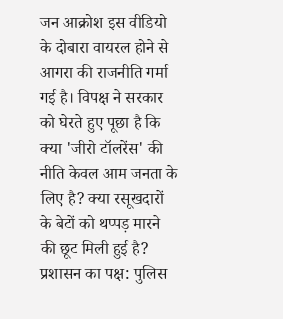जन आक्रोश इस वीडियो के दोबारा वायरल होने से आगरा की राजनीति गर्मा गई है। विपक्ष ने सरकार को घेरते हुए पूछा है कि क्या 'जीरो टॉलरेंस' की नीति केवल आम जनता के लिए है? क्या रसूखदारों के बेटों को थप्पड़ मारने की छूट मिली हुई है? प्रशासन का पक्ष: पुलिस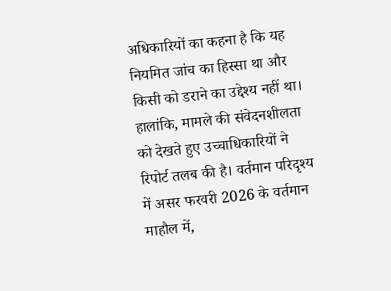अधिकारियों का कहना है कि यह नियमित जांच का हिस्सा था और किसी को डराने का उद्देश्य नहीं था। हालांकि, मामले की संवेदनशीलता को देखते हुए उच्चाधिकारियों ने रिपोर्ट तलब की है। वर्तमान परिदृश्य में असर फरवरी 2026 के वर्तमान माहौल में,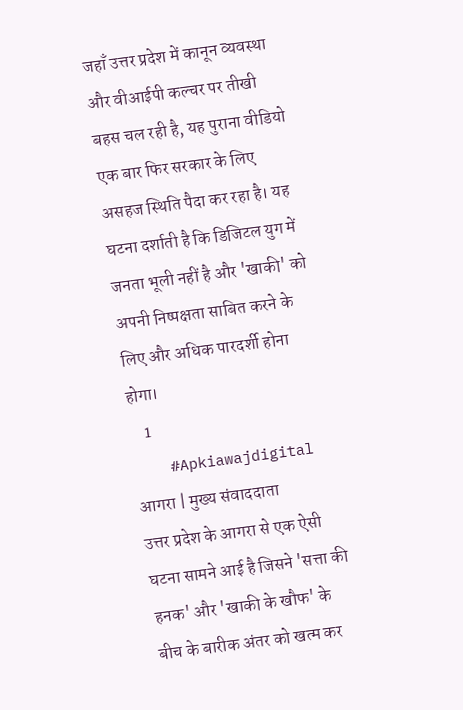जहाँ उत्तर प्रदेश में कानून व्यवस्था और वीआईपी कल्चर पर तीखी बहस चल रही है, यह पुराना वीडियो एक बार फिर सरकार के लिए असहज स्थिति पैदा कर रहा है। यह घटना दर्शाती है कि डिजिटल युग में जनता भूली नहीं है और 'खाकी' को अपनी निष्पक्षता साबित करने के लिए और अधिक पारदर्शी होना होगा।
    1
    #Apkiawajdigital
आगरा | मुख्य संवाददाता
उत्तर प्रदेश के आगरा से एक ऐसी घटना सामने आई है जिसने 'सत्ता की हनक' और 'खाकी के खौफ' के बीच के बारीक अंतर को खत्म कर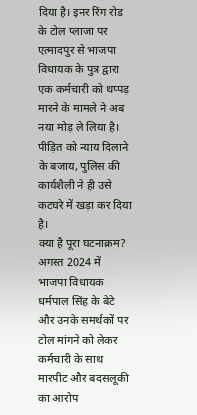दिया है। इनर रिंग रोड के टोल प्लाजा पर एत्मादपुर से भाजपा विधायक के पुत्र द्वारा एक कर्मचारी को थप्पड़ मारने के मामले ने अब नया मोड़ ले लिया है। पीड़ित को न्याय दिलाने के बजाय, पुलिस की कार्यशैली ने ही उसे कटघरे में खड़ा कर दिया है।
क्या है पूरा घटनाक्रम?
अगस्त 2024 में भाजपा विधायक धर्मपाल सिंह के बेटे और उनके समर्थकों पर टोल मांगने को लेकर कर्मचारी के साथ मारपीट और बदसलूकी का आरोप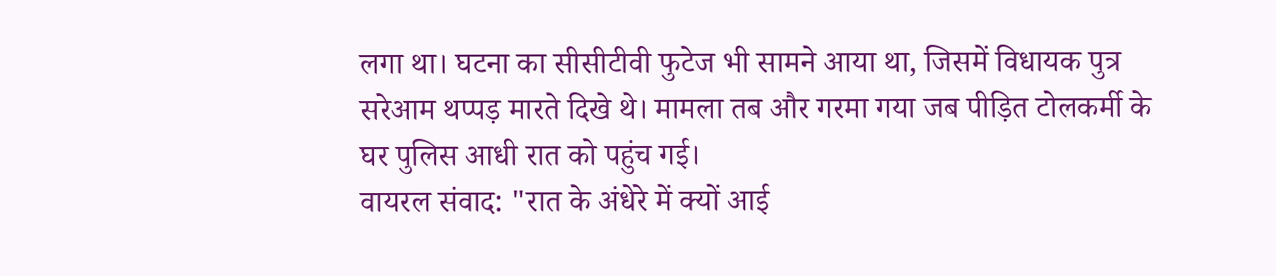लगा था। घटना का सीसीटीवी फुटेज भी सामने आया था, जिसमें विधायक पुत्र सरेआम थप्पड़ मारते दिखे थे। मामला तब और गरमा गया जब पीड़ित टोलकर्मी के घर पुलिस आधी रात को पहुंच गई।
वायरल संवाद: "रात के अंधेरे में क्यों आई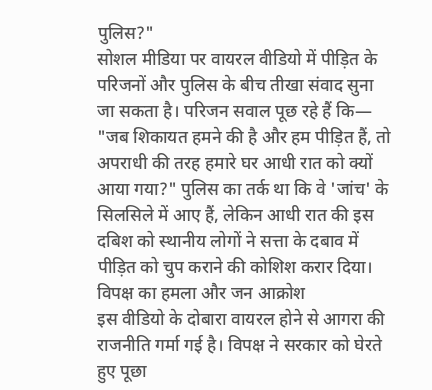पुलिस?"
सोशल मीडिया पर वायरल वीडियो में पीड़ित के परिजनों और पुलिस के बीच तीखा संवाद सुना जा सकता है। परिजन सवाल पूछ रहे हैं कि— "जब शिकायत हमने की है और हम पीड़ित हैं, तो अपराधी की तरह हमारे घर आधी रात को क्यों आया गया?" पुलिस का तर्क था कि वे 'जांच' के सिलसिले में आए हैं, लेकिन आधी रात की इस दबिश को स्थानीय लोगों ने सत्ता के दबाव में पीड़ित को चुप कराने की कोशिश करार दिया।
विपक्ष का हमला और जन आक्रोश
इस वीडियो के दोबारा वायरल होने से आगरा की राजनीति गर्मा गई है। विपक्ष ने सरकार को घेरते हुए पूछा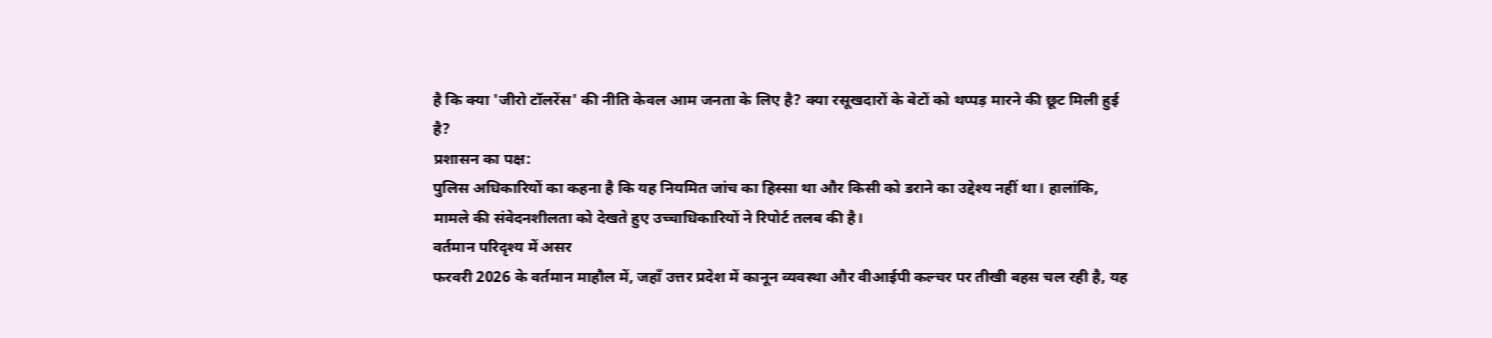है कि क्या 'जीरो टॉलरेंस' की नीति केवल आम जनता के लिए है? क्या रसूखदारों के बेटों को थप्पड़ मारने की छूट मिली हुई है?
प्रशासन का पक्ष:
पुलिस अधिकारियों का कहना है कि यह नियमित जांच का हिस्सा था और किसी को डराने का उद्देश्य नहीं था। हालांकि, मामले की संवेदनशीलता को देखते हुए उच्चाधिकारियों ने रिपोर्ट तलब की है।
वर्तमान परिदृश्य में असर
फरवरी 2026 के वर्तमान माहौल में, जहाँ उत्तर प्रदेश में कानून व्यवस्था और वीआईपी कल्चर पर तीखी बहस चल रही है, यह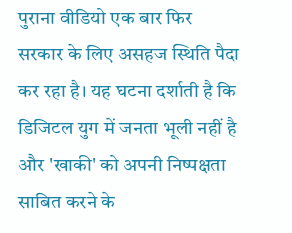पुराना वीडियो एक बार फिर सरकार के लिए असहज स्थिति पैदा कर रहा है। यह घटना दर्शाती है कि डिजिटल युग में जनता भूली नहीं है और 'खाकी' को अपनी निष्पक्षता साबित करने के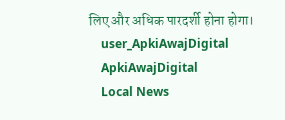लिए और अधिक पारदर्शी होना होगा।
    user_ApkiAwajDigital
    ApkiAwajDigital
    Local News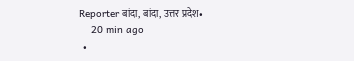Reporter बांदा, बांदा, उत्तर प्रदेश•
    20 min ago
  •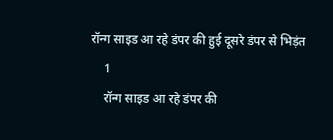रॉन्ग साइड आ रहे डंपर की हुई दूसरे डंपर से भिड़ंत
    1
    रॉन्ग साइड आ रहे डंपर की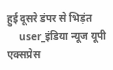हुई दूसरे डंपर से भिड़ंत
    user_इंडिया न्यूज यूपी एक्सप्रेस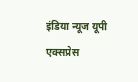इंडिया न्यूज यूपी एक्सप्रेस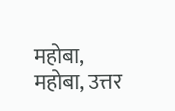महोबा, महोबा, उत्तर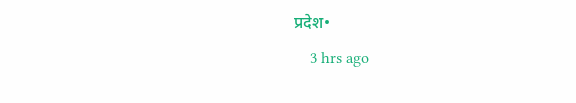प्रदेश•
    3 hrs ago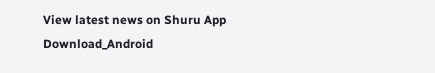View latest news on Shuru App
Download_Android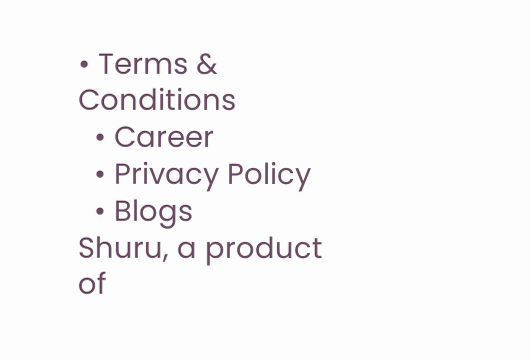• Terms & Conditions
  • Career
  • Privacy Policy
  • Blogs
Shuru, a product of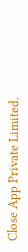Close App Private Limited.